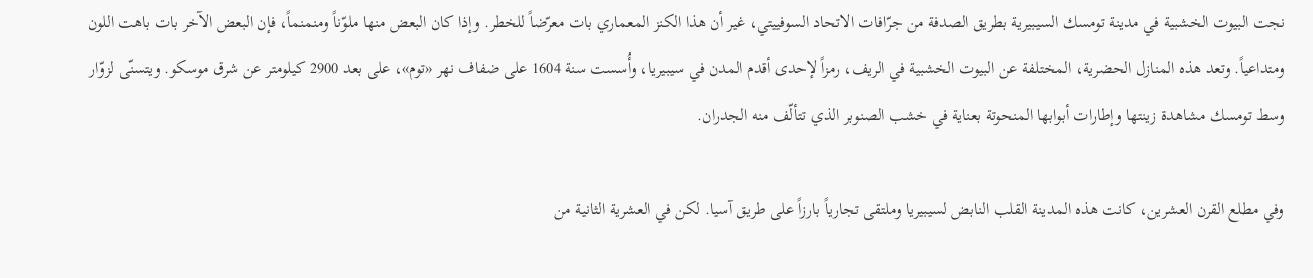نجت البيوت الخشبية في مدينة تومسك السيبيرية بطريق الصدفة من جرّافات الاتحاد السوفييتي، غير أن هذا الكنز المعماري بات معرّضاً للخطر. وإذا كان البعض منها ملوّناً ومنمنماً، فإن البعض الآخر بات باهت اللون ومتداعياً. وتعد هذه المنازل الحضرية، المختلفة عن البيوت الخشبية في الريف، رمزاً لإحدى أقدم المدن في سيبيريا، وأُسست سنة 1604 على ضفاف نهر «توم»، على بعد 2900 كيلومتر عن شرق موسكو. ويتسنّى لزوّار وسط تومسك مشاهدة زينتها وإطارات أبوابها المنحوتة بعناية في خشب الصنوبر الذي تتألّف منه الجدران.

وفي مطلع القرن العشرين، كانت هذه المدينة القلب النابض لسيبيريا وملتقى تجارياً بارزاً على طريق آسيا. لكن في العشرية الثانية من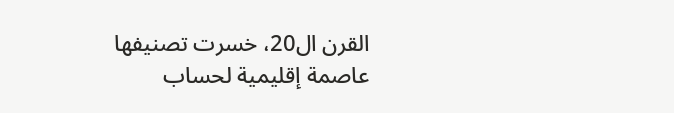القرن ال20، خسرت تصنيفها عاصمة إقليمية لحساب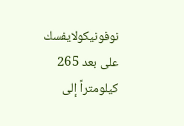نوفونيكولايفسك على بعد 265 كيلومتراً إلى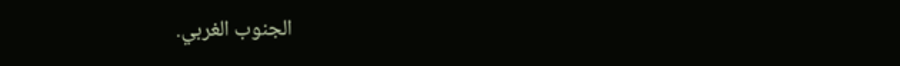الجنوب الغربي.